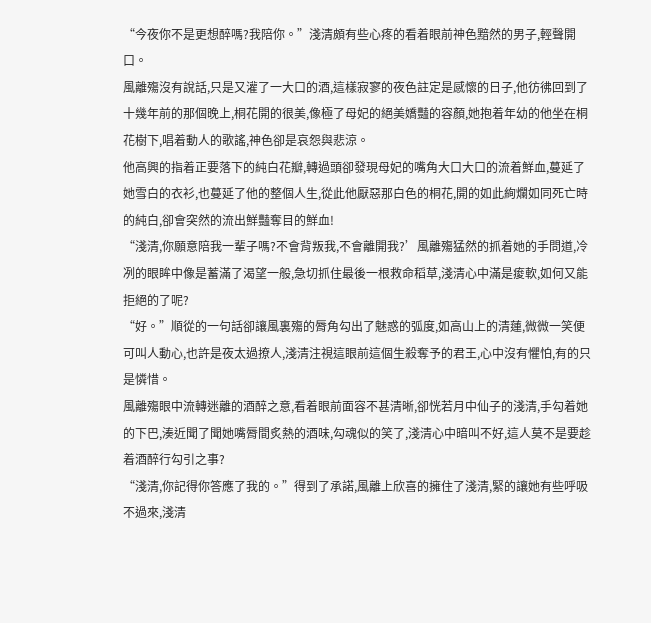“今夜你不是更想醉嗎?我陪你。”淺清頗有些心疼的看着眼前神色黯然的男子,輕聲開口。
風離殤沒有說話,只是又灌了一大口的酒,這樣寂寥的夜色註定是感懷的日子,他彷彿回到了十幾年前的那個晚上,桐花開的很美,像極了母妃的絕美嬌豔的容顏,她抱着年幼的他坐在桐花樹下,唱着動人的歌謠,神色卻是哀怨與悲涼。
他高興的指着正要落下的純白花瓣,轉過頭卻發現母妃的嘴角大口大口的流着鮮血,蔓延了她雪白的衣衫,也蔓延了他的整個人生,從此他厭惡那白色的桐花,開的如此絢爛如同死亡時的純白,卻會突然的流出鮮豔奪目的鮮血!
“淺清,你願意陪我一輩子嗎?不會背叛我,不會離開我?’風離殤猛然的抓着她的手問道,冷冽的眼眸中像是蓄滿了渴望一般,急切抓住最後一根救命稻草,淺清心中滿是痠軟,如何又能拒絕的了呢?
“好。”順從的一句話卻讓風裏殤的脣角勾出了魅惑的弧度,如高山上的清蓮,微微一笑便可叫人動心,也許是夜太過撩人,淺清注視這眼前這個生殺奪予的君王,心中沒有懼怕,有的只是憐惜。
風離殤眼中流轉迷離的酒醉之意,看着眼前面容不甚清晰,卻恍若月中仙子的淺清,手勾着她的下巴,湊近聞了聞她嘴脣間炙熱的酒味,勾魂似的笑了,淺清心中暗叫不好,這人莫不是要趁着酒醉行勾引之事?
“淺清,你記得你答應了我的。”得到了承諾,風離上欣喜的擁住了淺清,緊的讓她有些呼吸不過來,淺清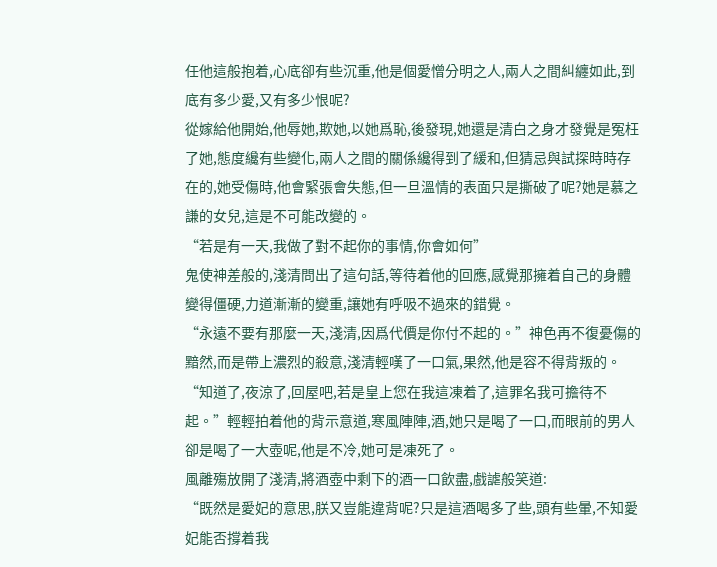任他這般抱着,心底卻有些沉重,他是個愛憎分明之人,兩人之間糾纏如此,到底有多少愛,又有多少恨呢?
從嫁給他開始,他辱她,欺她,以她爲恥,後發現,她還是清白之身才發覺是冤枉了她,態度纔有些變化,兩人之間的關係纔得到了緩和,但猜忌與試探時時存在的,她受傷時,他會緊張會失態,但一旦溫情的表面只是撕破了呢?她是慕之謙的女兒,這是不可能改變的。
“若是有一天,我做了對不起你的事情,你會如何”
鬼使神差般的,淺清問出了這句話,等待着他的回應,感覺那擁着自己的身體變得僵硬,力道漸漸的變重,讓她有呼吸不過來的錯覺。
“永遠不要有那麼一天,淺清,因爲代價是你付不起的。”神色再不復憂傷的黯然,而是帶上濃烈的殺意,淺清輕嘆了一口氣,果然,他是容不得背叛的。
“知道了,夜涼了,回屋吧,若是皇上您在我這凍着了,這罪名我可擔待不起。”輕輕拍着他的背示意道,寒風陣陣,酒,她只是喝了一口,而眼前的男人卻是喝了一大壺呢,他是不冷,她可是凍死了。
風離殤放開了淺清,將酒壺中剩下的酒一口飲盡,戲謔般笑道:
“既然是愛妃的意思,朕又豈能違背呢?只是這酒喝多了些,頭有些暈,不知愛妃能否撐着我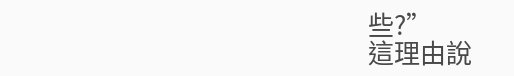些?”
這理由說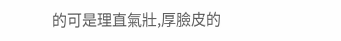的可是理直氣壯,厚臉皮的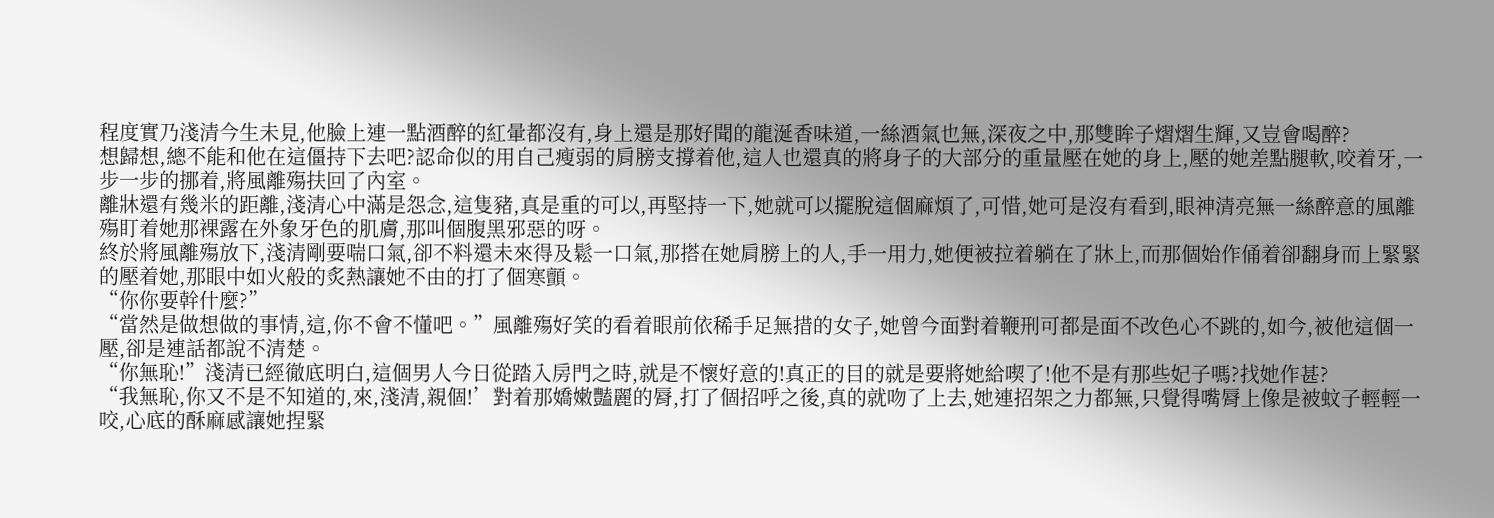程度實乃淺清今生未見,他臉上連一點酒醉的紅暈都沒有,身上還是那好聞的龍涎香味道,一絲酒氣也無,深夜之中,那雙眸子熠熠生輝,又豈會喝醉?
想歸想,總不能和他在這僵持下去吧?認命似的用自己瘦弱的肩膀支撐着他,這人也還真的將身子的大部分的重量壓在她的身上,壓的她差點腿軟,咬着牙,一步一步的挪着,將風離殤扶回了內室。
離牀還有幾米的距離,淺清心中滿是怨念,這隻豬,真是重的可以,再堅持一下,她就可以擺脫這個麻煩了,可惜,她可是沒有看到,眼神清亮無一絲醉意的風離殤盯着她那裸露在外象牙色的肌膚,那叫個腹黑邪惡的呀。
終於將風離殤放下,淺清剛要喘口氣,卻不料還未來得及鬆一口氣,那搭在她肩膀上的人,手一用力,她便被拉着躺在了牀上,而那個始作俑着卻翻身而上緊緊的壓着她,那眼中如火般的炙熱讓她不由的打了個寒顫。
“你你要幹什麼?”
“當然是做想做的事情,這,你不會不懂吧。”風離殤好笑的看着眼前依稀手足無措的女子,她曾今面對着鞭刑可都是面不改色心不跳的,如今,被他這個一壓,卻是連話都說不清楚。
“你無恥!”淺清已經徹底明白,這個男人今日從踏入房門之時,就是不懷好意的!真正的目的就是要將她給喫了!他不是有那些妃子嗎?找她作甚?
“我無恥,你又不是不知道的,來,淺清,親個!’對着那嬌嫩豔麗的脣,打了個招呼之後,真的就吻了上去,她連招架之力都無,只覺得嘴脣上像是被蚊子輕輕一咬,心底的酥麻感讓她捏緊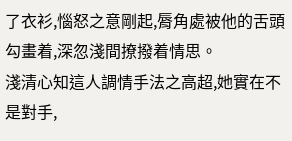了衣衫,惱怒之意剛起,脣角處被他的舌頭勾畫着,深忽淺間撩撥着情思。
淺清心知這人調情手法之高超,她實在不是對手,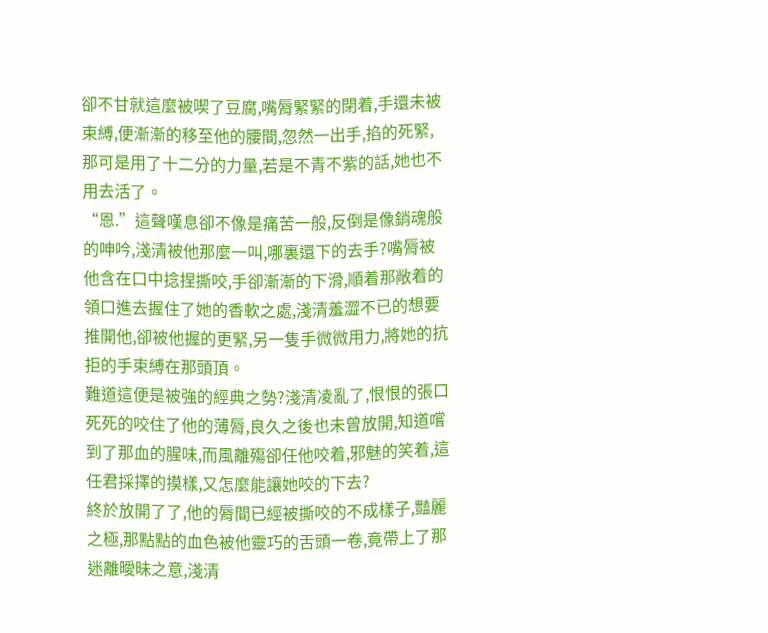卻不甘就這麼被喫了豆腐,嘴脣緊緊的閉着,手還未被束縛,便漸漸的移至他的腰間,忽然一出手,掐的死緊,那可是用了十二分的力量,若是不青不紫的話,她也不用去活了。
“恩.”這聲嘆息卻不像是痛苦一般,反倒是像銷魂般的呻吟,淺清被他那麼一叫,哪裏還下的去手?嘴脣被他含在口中捻捏撕咬,手卻漸漸的下滑,順着那敞着的領口進去握住了她的香軟之處,淺清羞澀不已的想要推開他,卻被他握的更緊,另一隻手微微用力,將她的抗拒的手束縛在那頭頂。
難道這便是被強的經典之勢?淺清凌亂了,恨恨的張口死死的咬住了他的薄脣,良久之後也未曾放開,知道嚐到了那血的腥味,而風離殤卻任他咬着,邪魅的笑着,這任君採擇的摸樣,又怎麼能讓她咬的下去?
終於放開了了,他的脣間已經被撕咬的不成樣子,豔麗之極,那點點的血色被他靈巧的舌頭一卷,竟帶上了那迷離曖昧之意,淺清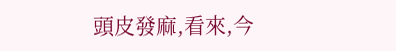頭皮發麻,看來,今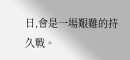日,會是一場艱難的持久戰。